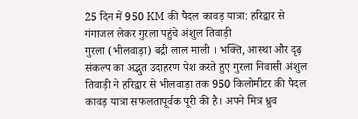25 दिन में 950 KM की पैदल कावड़ यात्रा: हरिद्वार से गंगाजल लेकर गुरला पहुंचे अंशुल तिवाड़ी
गुरला (भीलवाड़ा) बद्री लाल माली । भक्ति, आस्था और दृढ़ संकल्प का अद्भुत उदाहरण पेश करते हुए गुरला निवासी अंशुल तिवाड़ी ने हरिद्वार से भीलवाड़ा तक 950 किलोमीटर की पैदल कावड़ यात्रा सफलतापूर्वक पूरी की है। अपने मित्र ध्रुव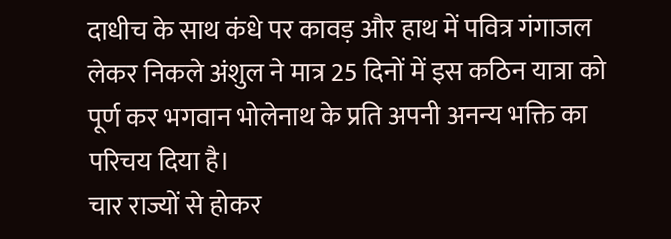दाधीच के साथ कंधे पर कावड़ और हाथ में पवित्र गंगाजल लेकर निकले अंशुल ने मात्र 25 दिनों में इस कठिन यात्रा को पूर्ण कर भगवान भोलेनाथ के प्रति अपनी अनन्य भक्ति का परिचय दिया है।
चार राज्यों से होकर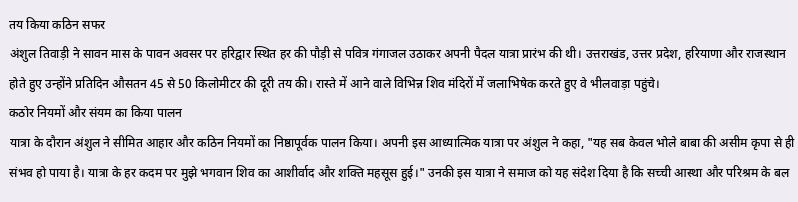तय किया कठिन सफर
अंशुल तिवाड़ी ने सावन मास के पावन अवसर पर हरिद्वार स्थित हर की पौड़ी से पवित्र गंगाजल उठाकर अपनी पैदल यात्रा प्रारंभ की थी। उत्तराखंड, उत्तर प्रदेश, हरियाणा और राजस्थान होते हुए उन्होंने प्रतिदिन औसतन 45 से 50 किलोमीटर की दूरी तय की। रास्ते में आने वाले विभिन्न शिव मंदिरों में जलाभिषेक करते हुए वे भीलवाड़ा पहुंचे।
कठोर नियमों और संयम का किया पालन
यात्रा के दौरान अंशुल ने सीमित आहार और कठिन नियमों का निष्ठापूर्वक पालन किया। अपनी इस आध्यात्मिक यात्रा पर अंशुल ने कहा, "यह सब केवल भोले बाबा की असीम कृपा से ही संभव हो पाया है। यात्रा के हर कदम पर मुझे भगवान शिव का आशीर्वाद और शक्ति महसूस हुई।" उनकी इस यात्रा ने समाज को यह संदेश दिया है कि सच्ची आस्था और परिश्रम के बल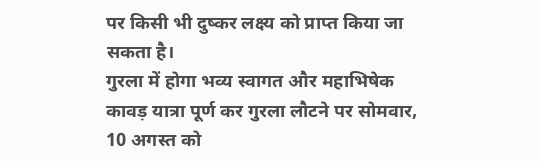पर किसी भी दुष्कर लक्ष्य को प्राप्त किया जा सकता है।
गुरला में होगा भव्य स्वागत और महाभिषेक
कावड़ यात्रा पूर्ण कर गुरला लौटने पर सोमवार, 10 अगस्त को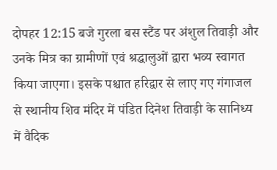दोपहर 12:15 बजे गुरला बस स्टैंड पर अंशुल तिवाड़ी और उनके मित्र का ग्रामीणों एवं श्रद्धालुओं द्वारा भव्य स्वागत किया जाएगा। इसके पश्चात हरिद्वार से लाए गए गंगाजल से स्थानीय शिव मंदिर में पंडित दिनेश तिवाड़ी के सानिध्य में वैदिक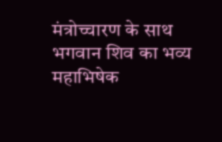मंत्रोच्चारण के साथ भगवान शिव का भव्य महाभिषेक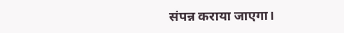संपन्न कराया जाएगा।